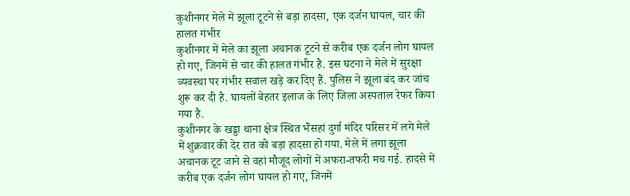कुशीनगर मेले में झूला टूटने से बड़ा हादसा, एक दर्जन घायल, चार की हालत गंभीर
कुशीनगर में मेले का झूला अचानक टूटने से करीब एक दर्जन लोग घायल हो गए, जिनमें से चार की हालत गंभीर है. इस घटना ने मेले में सुरक्षा व्यवस्था पर गंभीर सवाल खड़े कर दिए हैं. पुलिस ने झूला बंद कर जांच शुरू कर दी है. घायलों बेहतर इलाज के लिए जिला अस्पताल रेफर किया गया है.
कुशीनगर के खड्डा थाना क्षेत्र स्थित भैंसहां दुर्गा मंदिर परिसर में लगे मेले में शुक्रवार की देर रात को बड़ा हादसा हो गया. मेले में लगा झूला अचानक टूट जाने से वहां मौजूद लोगों में अफरा-तफरी मच गई. हादसे में करीब एक दर्जन लोग घायल हो गए, जिनमें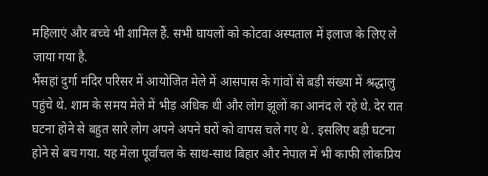महिलाएं और बच्चे भी शामिल हैं. सभी घायलों को कोटवा अस्पताल में इलाज के लिए ले जाया गया है.
भैंसहां दुर्गा मंदिर परिसर में आयोजित मेले में आसपास के गांवों से बड़ी संख्या में श्रद्धालु पहुंचे थे. शाम के समय मेले में भीड़ अधिक थी और लोग झूलों का आनंद ले रहे थे. देर रात घटना होने से बहुत सारे लोग अपने अपने घरों को वापस चले गए थे . इसलिए बड़ी घटना होने से बच गया. यह मेला पूर्वांचल के साथ-साथ बिहार और नेपाल में भी काफी लोकप्रिय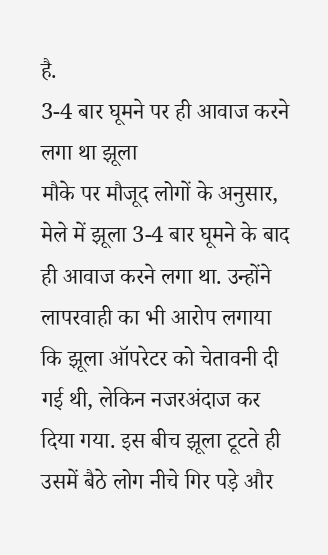है.
3-4 बार घूमने पर ही आवाज करने लगा था झूला
मौके पर मौजूद लोगों के अनुसार, मेले में झूला 3-4 बार घूमने के बाद ही आवाज करने लगा था. उन्होंने लापरवाही का भी आरोप लगाया कि झूला ऑपरेटर को चेतावनी दी गई थी, लेकिन नजरअंदाज कर दिया गया. इस बीच झूला टूटते ही उसमें बैठे लोग नीचे गिर पड़े और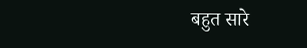बहुत सारे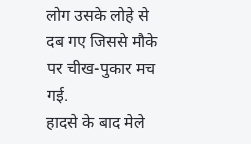लोग उसके लोहे से दब गए जिससे मौके पर चीख-पुकार मच गई.
हादसे के बाद मेले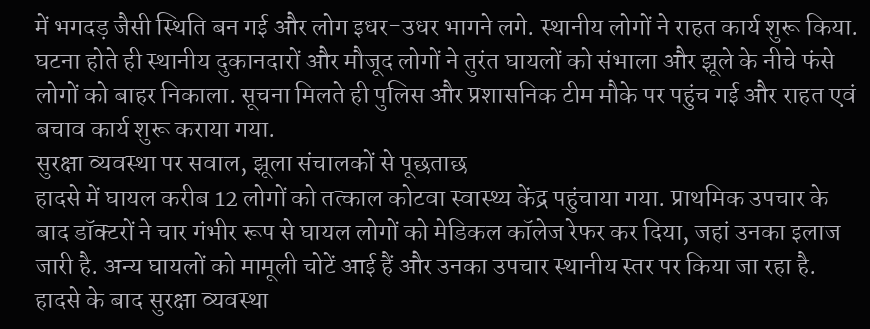में भगदड़ जैसी स्थिति बन गई और लोग इधर-उधर भागने लगे. स्थानीय लोगों ने राहत कार्य शुरू किया. घटना होते ही स्थानीय दुकानदारों और मौजूद लोगों ने तुरंत घायलों को संभाला और झूले के नीचे फंसे लोगों को बाहर निकाला. सूचना मिलते ही पुलिस और प्रशासनिक टीम मौके पर पहुंच गई और राहत एवं बचाव कार्य शुरू कराया गया.
सुरक्षा व्यवस्था पर सवाल, झूला संचालकों से पूछताछ
हादसे में घायल करीब 12 लोगों को तत्काल कोटवा स्वास्थ्य केंद्र पहुंचाया गया. प्राथमिक उपचार के बाद डॉक्टरों ने चार गंभीर रूप से घायल लोगों को मेडिकल कॉलेज रेफर कर दिया, जहां उनका इलाज जारी है. अन्य घायलों को मामूली चोटें आई हैं और उनका उपचार स्थानीय स्तर पर किया जा रहा है. हादसे के बाद सुरक्षा व्यवस्था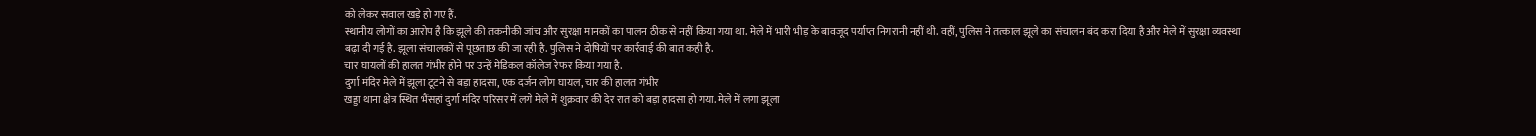को लेकर सवाल खड़े हो गए हैं.
स्थानीय लोगों का आरोप है कि झूले की तकनीकी जांच और सुरक्षा मानकों का पालन ठीक से नहीं किया गया था. मेले में भारी भीड़ के बावजूद पर्याप्त निगरानी नहीं थी. वहीं, पुलिस ने तत्काल झूले का संचालन बंद करा दिया है और मेले में सुरक्षा व्यवस्था बढ़ा दी गई है. झूला संचालकों से पूछताछ की जा रही है. पुलिस ने दोषियों पर कार्रवाई की बात कही है.
चार घायलों की हालत गंभीर होने पर उन्हें मेडिकल कॉलेज रेफर किया गया है.
दुर्गा मंदिर मेले में झूला टूटने से बड़ा हादसा, एक दर्जन लोग घायल, चार की हालत गंभीर
खड्डा थाना क्षेत्र स्थित भैंसहां दुर्गा मंदिर परिसर में लगे मेले में शुक्रवार की देर रात को बड़ा हादसा हो गया. मेले में लगा झूला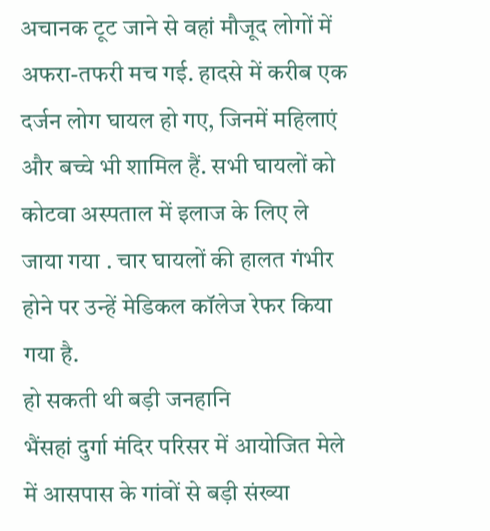अचानक टूट जाने से वहां मौजूद लोगों में अफरा-तफरी मच गई. हादसे में करीब एक दर्जन लोग घायल हो गए, जिनमें महिलाएं और बच्चे भी शामिल हैं. सभी घायलों को कोटवा अस्पताल में इलाज के लिए ले जाया गया . चार घायलों की हालत गंभीर होने पर उन्हें मेडिकल कॉलेज रेफर किया गया है.
हो सकती थी बड़ी जनहानि
भैंसहां दुर्गा मंदिर परिसर में आयोजित मेले में आसपास के गांवों से बड़ी संख्या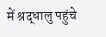में श्रद्धालु पहुंचे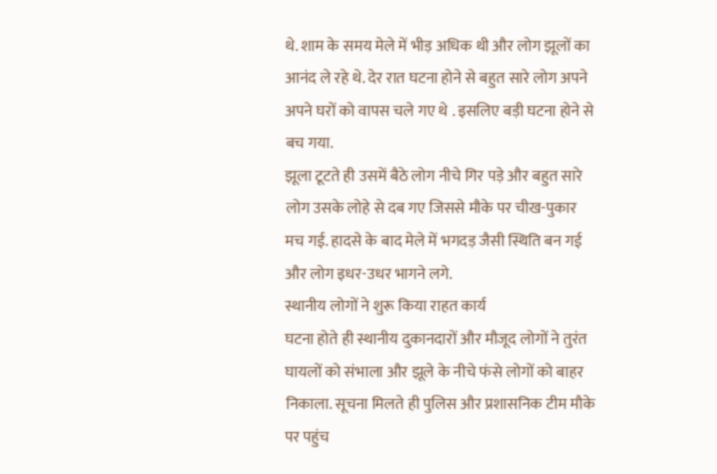थे. शाम के समय मेले में भीड़ अधिक थी और लोग झूलों का आनंद ले रहे थे. देर रात घटना होने से बहुत सारे लोग अपने अपने घरों को वापस चले गए थे . इसलिए बड़ी घटना होने से बच गया.
झूला टूटते ही उसमें बैठे लोग नीचे गिर पड़े और बहुत सारे लोग उसके लोहे से दब गए जिससे मौके पर चीख-पुकार मच गई. हादसे के बाद मेले में भगदड़ जैसी स्थिति बन गई और लोग इधर-उधर भागने लगे.
स्थानीय लोगों ने शुरू किया राहत कार्य
घटना होते ही स्थानीय दुकानदारों और मौजूद लोगों ने तुरंत घायलों को संभाला और झूले के नीचे फंसे लोगों को बाहर निकाला. सूचना मिलते ही पुलिस और प्रशासनिक टीम मौके पर पहुंच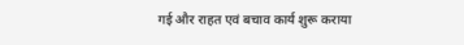गई और राहत एवं बचाव कार्य शुरू कराया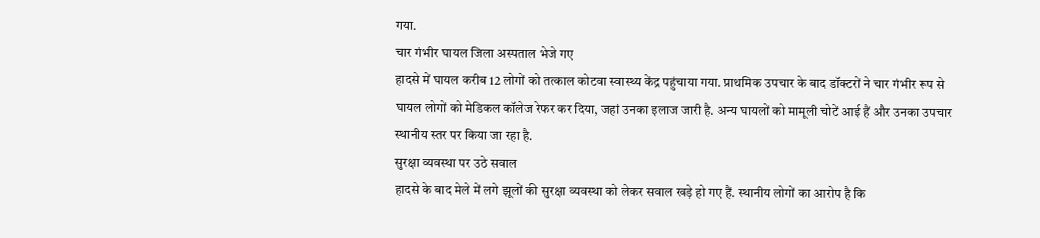गया.
चार गंभीर घायल जिला अस्पताल भेजे गए
हादसे में घायल करीब 12 लोगों को तत्काल कोटवा स्वास्थ्य केंद्र पहुंचाया गया. प्राथमिक उपचार के बाद डॉक्टरों ने चार गंभीर रूप से घायल लोगों को मेडिकल कॉलेज रेफर कर दिया, जहां उनका इलाज जारी है. अन्य घायलों को मामूली चोटें आई हैं और उनका उपचार स्थानीय स्तर पर किया जा रहा है.
सुरक्षा व्यवस्था पर उठे सवाल
हादसे के बाद मेले में लगे झूलों की सुरक्षा व्यवस्था को लेकर सवाल खड़े हो गए हैं. स्थानीय लोगों का आरोप है कि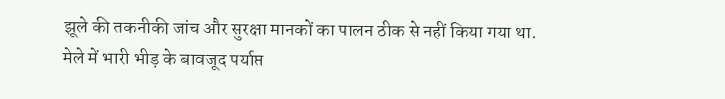झूले की तकनीकी जांच और सुरक्षा मानकों का पालन ठीक से नहीं किया गया था. मेले में भारी भीड़ के बावजूद पर्याप्त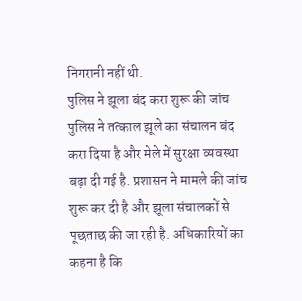निगरानी नहीं थी.
पुलिस ने झूला बंद करा शुरू की जांच
पुलिस ने तत्काल झूले का संचालन बंद करा दिया है और मेले में सुरक्षा व्यवस्था बढ़ा दी गई है. प्रशासन ने मामले की जांच शुरू कर दी है और झूला संचालकों से पूछताछ की जा रही है. अधिकारियों का कहना है कि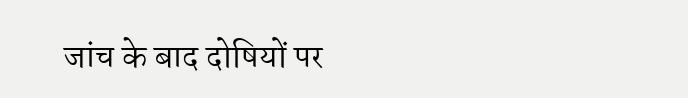जांच के बाद दोषियों पर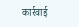कार्रवाई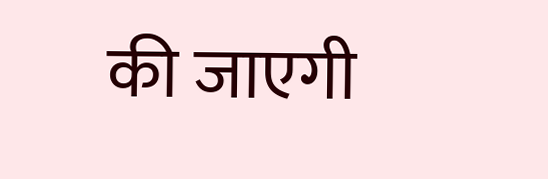की जाएगी